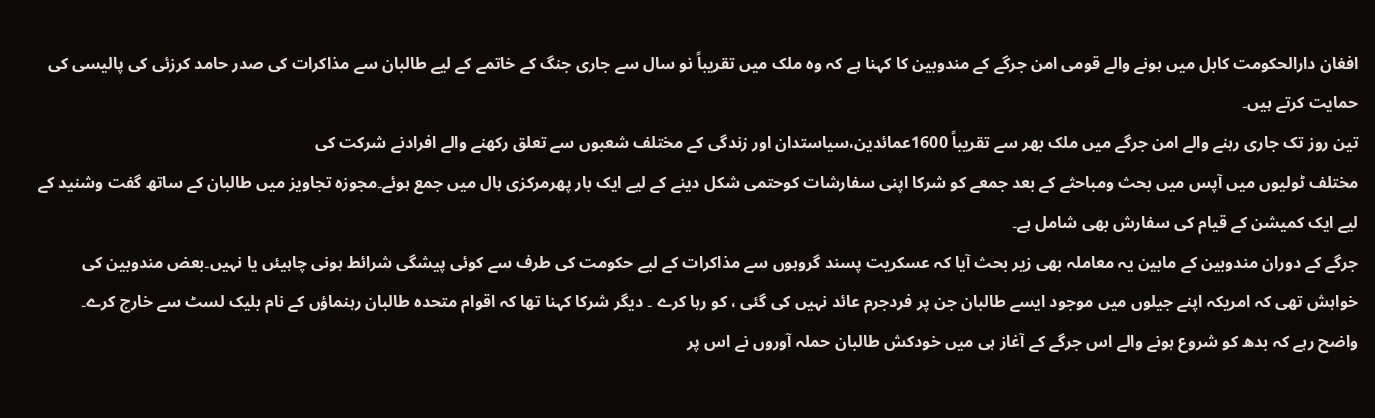افغان دارالحکومت کابل میں ہونے والے قومی امن جرگے کے مندوبین کا کہنا ہے کہ وہ ملک میں تقریباً نو سال سے جاری جنگ کے خاتمے کے لیے طالبان سے مذاکرات کی صدر حامد کرزئی کی پالیسی کی حمایت کرتے ہیں۔
تین روز تک جاری رہنے والے امن جرگے میں ملک بھر سے تقریباً 1600عمائدین،سیاستدان اور زندگی کے مختلف شعبوں سے تعلق رکھنے والے افرادنے شرکت کی
مختلف ٹولیوں میں آپس میں بحث ومباحثے کے بعد جمعے کو شرکا اپنی سفارشات کوحتمی شکل دینے کے لیے ایک بار پھرمرکزی ہال میں جمع ہوئے۔مجوزہ تجاویز میں طالبان کے ساتھ گفت وشنید کے لیے ایک کمیشن کے قیام کی سفارش بھی شامل ہے۔
جرگے کے دوران مندوبین کے مابین یہ معاملہ بھی زیر بحث آیا کہ عسکریت پسند گروہوں سے مذاکرات کے لیے حکومت کی طرف سے کوئی پیشگی شرائط ہونی چاہیئں یا نہیں۔بعض مندوبین کی خواہش تھی کہ امریکہ اپنے جیلوں میں موجود ایسے طالبان جن پر فردجرم عائد نہیں کی گئی ، کو رہا کرے ۔ دیگر شرکا کہنا تھا کہ اقوام متحدہ طالبان رہنماؤں کے نام بلیک لسٹ سے خارج کرے۔
واضح رہے کہ بدھ کو شروع ہونے والے اس جرگے کے آغاز ہی میں خودکش طالبان حملہ آوروں نے اس پر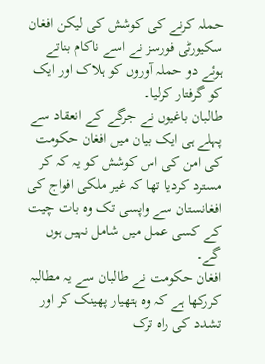حملہ کرنے کی کوشش کی لیکن افغان سکیورٹی فورسز نے اسے ناکام بناتے ہوئے دو حملہ آوروں کو ہلاک اور ایک کو گرفتار کرلیا۔
طالبان باغیوں نے جرگے کے انعقاد سے پہلے ہی ایک بیان میں افغان حکومت کی امن کی اس کوشش کو یہ کہ کر مسترد کردیا تھا کہ غیر ملکی افواج کی افغانستان سے واپسی تک وہ بات چیت کے کسی عمل میں شامل نہیں ہوں گے۔
افغان حکومت نے طالبان سے یہ مطالبہ کررکھا ہے کہ وہ ہتھیار پھینک کر اور تشدد کی راہ ترک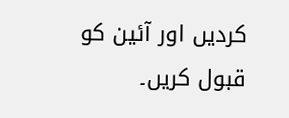کردیں اور آئین کو قبول کریں۔